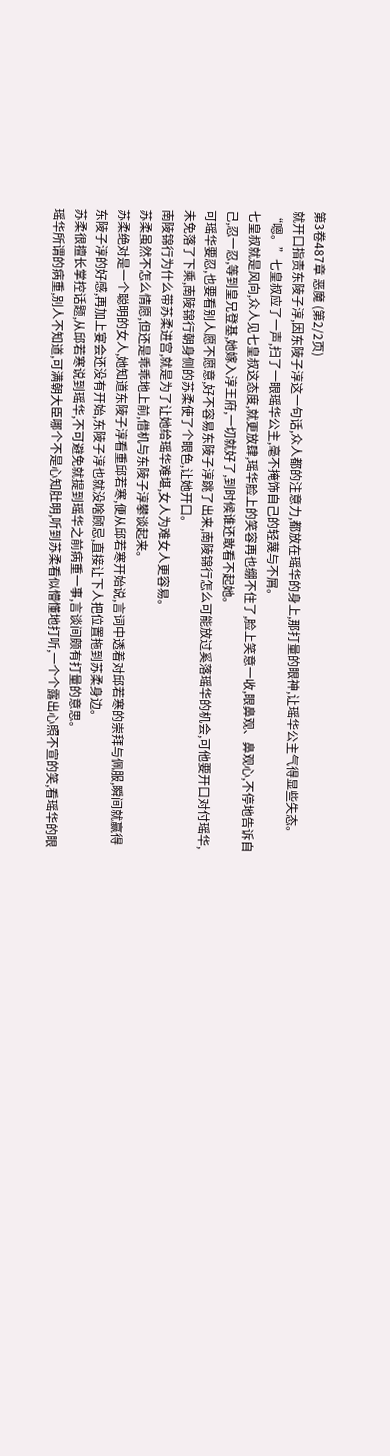第3卷487章 恶魔 (第2/2页)
就开口指责东陵子淳,因东陵子淳这一句话,众人都的注意力,都放在瑶华的身上,那打量的眼神,让瑶华公主气得显些失态。
“嗯。”七皇叔应了一声,扫了一眼瑶华公主,毫不掩饰自己的轻蔑与不屑。
七皇叔就是风向,众人见七皇叔这态度,就更放肆,瑶华脸上的笑容再也绷不住了,脸上笑意一收,眼鼻观、鼻观心,不停地告诉自己,忍一忍,等到皇兄登基,她嫁入淳王府,一切就好了,到时候谁还敢看不起她。
可瑶华要忍,也要看别人愿不愿意,好不容易东陵子淳跳了出来,南陵锦行怎么可能放过奚落瑶华的机会,可他要开口对付瑶华,未免落了下乘,南陵锦行朝身侧的苏柔使了个眼色,让她开口。
南陵锦行为什么带苏柔进宫,就是为了让她给瑶华难堪,女人为难女人更容易。
苏柔虽然不怎么情愿,但还是乖乖地上前,借机与东陵子淳攀谈起来。
苏柔绝对是一个聪明的女人,她知道东陵子淳看重邱若寒,便从邱若寒开始说,言词中透着对邱若寒的崇拜与佩服,瞬间就赢得东陵子淳的好感,再加上宴会还没有开始,东陵子淳也就没啥顾忌,直接让下人把位置拖到苏柔身边。
苏柔很擅长掌控话题,从邱若寒说到瑶华,不可避免就提到瑶华之前病重一事,言谈间颇有打量的意思。
瑶华所谓的病重,别人不知道,可满朝大臣哪个不是心知肚明,听到苏柔看似懵懂地打听,一个个露出心照不宣的笑,看瑶华的眼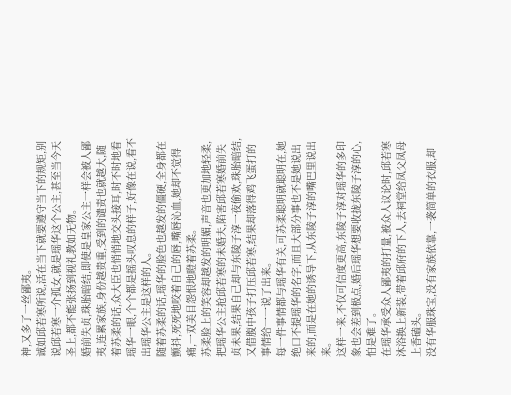神,又多了一丝鄙夷。
诚如邱若寒所说,活在当下就要遵守当下的规矩,别说邱若寒一介孤女,就是瑶华这个公主,甚至当今天圣上,都不能张扬到视礼教如无物。
婚前失贞,珠胎暗结,即使是皇家公主一样会被人鄙夷,连累家族,身份越贵重,受到的谴责也就越大,随着苏柔的话,众大臣也悄悄地交头接耳,时不时地看瑶华一眼,个个都是摇头叹息的样子,好像在说,看不出瑶华公主是这样的人。
随着苏柔的话,瑶华的脸色也越发的僵硬,全身都在颤抖,死死地咬着自己的唇,嘴唇沁血,她却不觉得痛,一双美目怨恨地瞪着苏柔。
苏柔脸上的笑容却越发的明媚,声音也更加地轻柔,把瑶华公主抢邱若寒的未婚夫,陷害邱若寒婚前失贞未果,结果自己却与东陵子淳一夜偷欢,珠胎暗结,又借腹中孩子打压邱若寒,结果却落得鸡飞蛋打的事情给一一说了出来。
每一件事情都与瑶华有关,可苏柔聪明就聪明在,她绝口不提瑶华的名字,而且大部分事也不是她说出来的,而是在她的诱导下,从东陵子淳的嘴巴里说出来。
这样一来,不仅可信度更高,东陵子淳对瑶华的多印象也会差到极点,婚后瑶华想要收拢东陵子淳的心,怕是难了。
在瑶华承受众人鄙夷的打量,被众人议论时,邱若寒沐浴换上新装,带着邱府的下人,去祠堂给凤父凤母上香磕头。
没有华服珠宝,没有家族依靠,一袭简单的衣服,却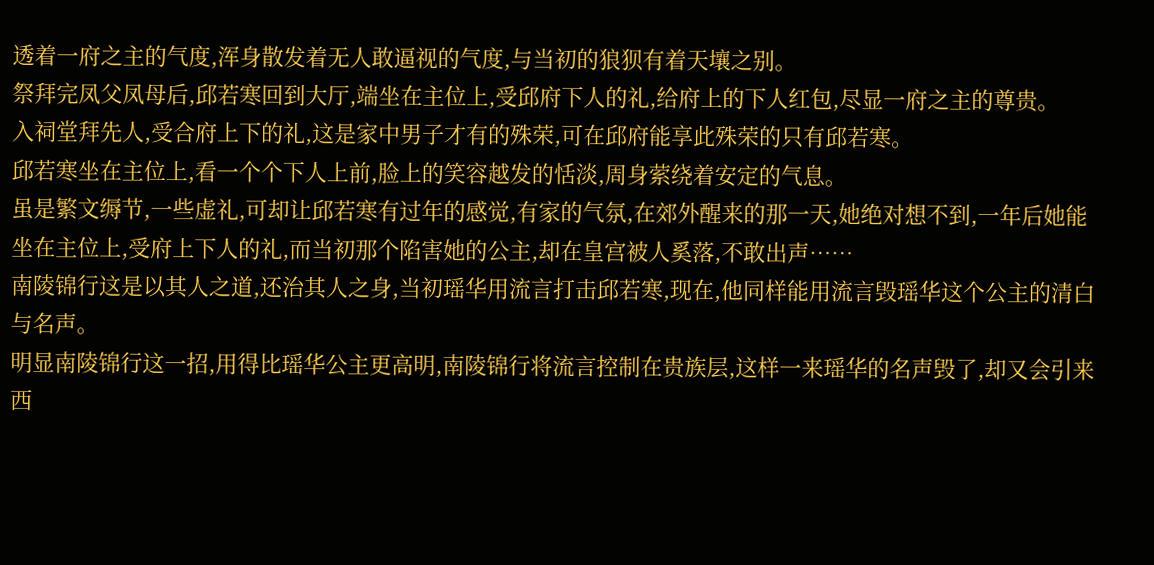透着一府之主的气度,浑身散发着无人敢逼视的气度,与当初的狼狈有着天壤之别。
祭拜完凤父凤母后,邱若寒回到大厅,端坐在主位上,受邱府下人的礼,给府上的下人红包,尽显一府之主的尊贵。
入祠堂拜先人,受合府上下的礼,这是家中男子才有的殊荣,可在邱府能享此殊荣的只有邱若寒。
邱若寒坐在主位上,看一个个下人上前,脸上的笑容越发的恬淡,周身萦绕着安定的气息。
虽是繁文缛节,一些虚礼,可却让邱若寒有过年的感觉,有家的气氛,在郊外醒来的那一天,她绝对想不到,一年后她能坐在主位上,受府上下人的礼,而当初那个陷害她的公主,却在皇宫被人奚落,不敢出声……
南陵锦行这是以其人之道,还治其人之身,当初瑶华用流言打击邱若寒,现在,他同样能用流言毁瑶华这个公主的清白与名声。
明显南陵锦行这一招,用得比瑶华公主更高明,南陵锦行将流言控制在贵族层,这样一来瑶华的名声毁了,却又会引来西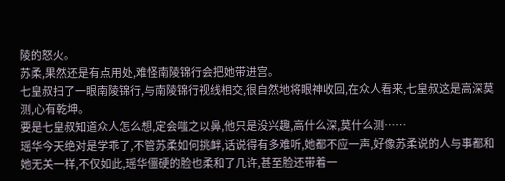陵的怒火。
苏柔,果然还是有点用处,难怪南陵锦行会把她带进宫。
七皇叔扫了一眼南陵锦行,与南陵锦行视线相交,很自然地将眼神收回,在众人看来,七皇叔这是高深莫测,心有乾坤。
要是七皇叔知道众人怎么想,定会嗤之以鼻,他只是没兴趣,高什么深,莫什么测……
瑶华今天绝对是学乖了,不管苏柔如何挑衅,话说得有多难听,她都不应一声,好像苏柔说的人与事都和她无关一样,不仅如此,瑶华僵硬的脸也柔和了几许,甚至脸还带着一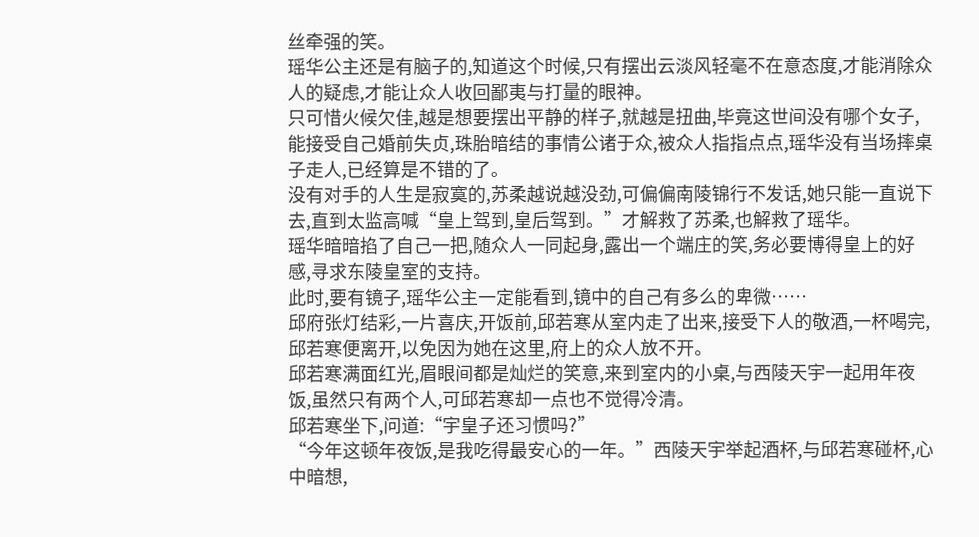丝牵强的笑。
瑶华公主还是有脑子的,知道这个时候,只有摆出云淡风轻毫不在意态度,才能消除众人的疑虑,才能让众人收回鄙夷与打量的眼神。
只可惜火候欠佳,越是想要摆出平静的样子,就越是扭曲,毕竟这世间没有哪个女子,能接受自己婚前失贞,珠胎暗结的事情公诸于众,被众人指指点点,瑶华没有当场摔桌子走人,已经算是不错的了。
没有对手的人生是寂寞的,苏柔越说越没劲,可偏偏南陵锦行不发话,她只能一直说下去,直到太监高喊“皇上驾到,皇后驾到。”才解救了苏柔,也解救了瑶华。
瑶华暗暗掐了自己一把,随众人一同起身,露出一个端庄的笑,务必要博得皇上的好感,寻求东陵皇室的支持。
此时,要有镜子,瑶华公主一定能看到,镜中的自己有多么的卑微……
邱府张灯结彩,一片喜庆,开饭前,邱若寒从室内走了出来,接受下人的敬酒,一杯喝完,邱若寒便离开,以免因为她在这里,府上的众人放不开。
邱若寒满面红光,眉眼间都是灿烂的笑意,来到室内的小桌,与西陵天宇一起用年夜饭,虽然只有两个人,可邱若寒却一点也不觉得冷清。
邱若寒坐下,问道:“宇皇子还习惯吗?”
“今年这顿年夜饭,是我吃得最安心的一年。”西陵天宇举起酒杯,与邱若寒碰杯,心中暗想,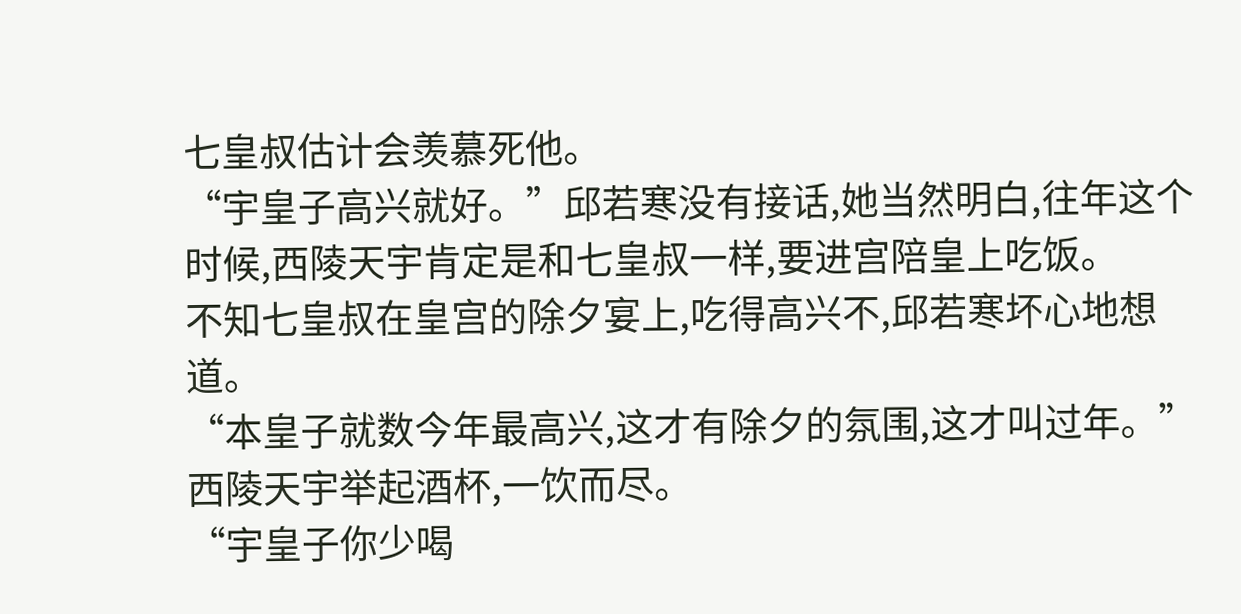七皇叔估计会羡慕死他。
“宇皇子高兴就好。”邱若寒没有接话,她当然明白,往年这个时候,西陵天宇肯定是和七皇叔一样,要进宫陪皇上吃饭。
不知七皇叔在皇宫的除夕宴上,吃得高兴不,邱若寒坏心地想道。
“本皇子就数今年最高兴,这才有除夕的氛围,这才叫过年。”西陵天宇举起酒杯,一饮而尽。
“宇皇子你少喝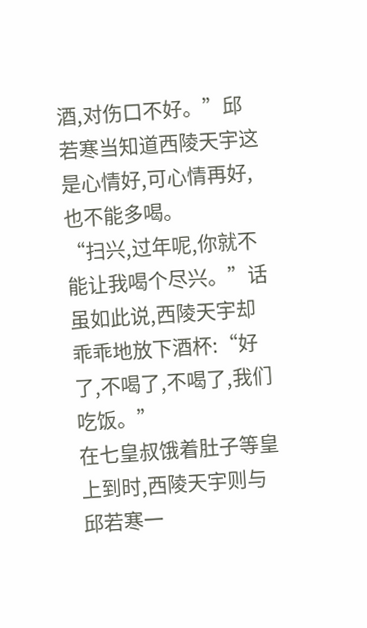酒,对伤口不好。”邱若寒当知道西陵天宇这是心情好,可心情再好,也不能多喝。
“扫兴,过年呢,你就不能让我喝个尽兴。”话虽如此说,西陵天宇却乖乖地放下酒杯:“好了,不喝了,不喝了,我们吃饭。”
在七皇叔饿着肚子等皇上到时,西陵天宇则与邱若寒一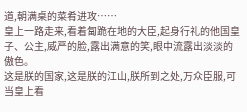道,朝满桌的菜肴进攻……
皇上一路走来,看着匐跪在地的大臣,起身行礼的他国皇子、公主,威严的脸,露出满意的笑,眼中流露出淡淡的傲色。
这是朕的国家,这是朕的江山,朕所到之处,万众臣服,可当皇上看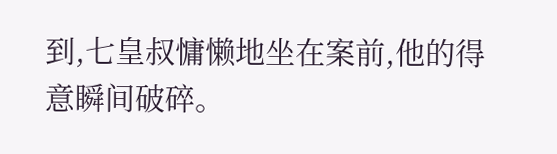到,七皇叔慵懒地坐在案前,他的得意瞬间破碎。